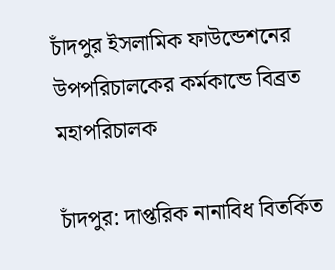চাঁদপুর ইসলামিক ফাউন্ডেশনের উপপরিচালকের কর্মকান্ডে বিব্রত মহাপরিচালক

চাঁদপুর: দাপ্তরিক নানাবিধ বিতর্কিত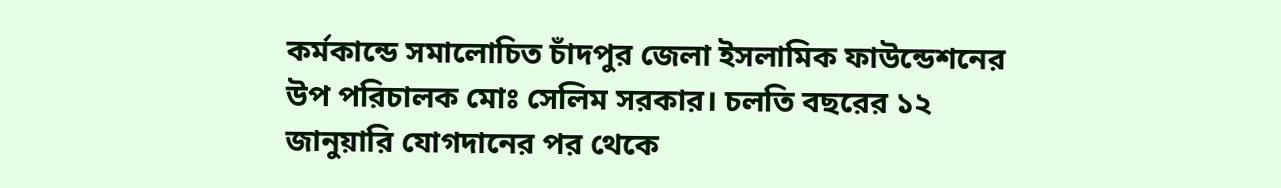কর্মকান্ডে সমালোচিত চাঁদপুর জেলা ইসলামিক ফাউন্ডেশনের উপ পরিচালক মোঃ সেলিম সরকার। চলতি বছরের ১২ জানুয়ারি যোগদানের পর থেকে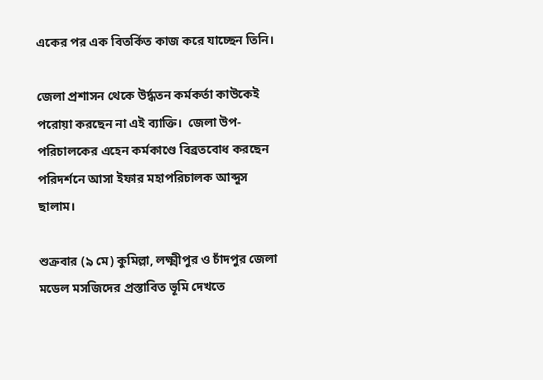একের পর এক বিতর্কিত কাজ করে যাচ্ছেন তিনি।

জেলা প্রশাসন থেকে উর্দ্ধতন কর্মকর্তা কাউকেই পরোয়া করছেন না এই ব্যাক্তি।  জেলা উপ-পরিচালকের এহেন কর্মকাণ্ডে বিব্রতবোধ করছেন পরিদর্শনে আসা ইফার মহাপরিচালক আব্দুস ছালাম।

শুক্রবার (৯ মে) কুমিল্লা, লক্ষ্মীপুর ও চাঁদপুর জেলা মডেল মসজিদের প্রস্তাবিত ভূমি দেখতে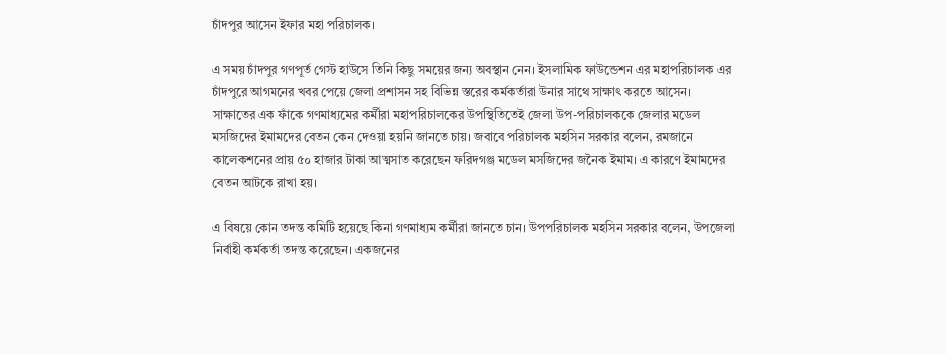চাঁদপুর আসেন ইফার মহা পরিচালক।

এ সময় চাঁদপুর গণপূর্ত গেস্ট হাউসে তিনি কিছু সময়ের জন্য অবস্থান নেন। ইসলামিক ফাউন্ডেশন এর মহাপরিচালক এর চাঁদপুরে আগমনের খবর পেয়ে জেলা প্রশাসন সহ বিভিন্ন স্তরের কর্মকর্তারা উনার সাথে সাক্ষাৎ করতে আসেন। সাক্ষাতের এক ফাঁকে গণমাধ্যমের কর্মীরা মহাপরিচালকের উপস্থিতিতেই জেলা উপ-পরিচালককে জেলার মডেল মসজিদের ইমামদের বেতন কেন দেওয়া হয়নি জানতে চায়। জবাবে পরিচালক মহসিন সরকার বলেন, রমজানে কালেকশনের প্রায় ৫০ হাজার টাকা আত্মসাত করেছেন ফরিদগঞ্জ মডেল মসজিদের জনৈক ইমাম। এ কারণে ইমামদের বেতন আটকে রাখা হয়।

এ বিষয়ে কোন তদন্ত কমিটি হয়েছে কিনা গণমাধ্যম কর্মীরা জানতে চান। উপপরিচালক মহসিন সরকার বলেন, উপজেলা নির্বাহী কর্মকর্তা তদন্ত করেছেন। একজনের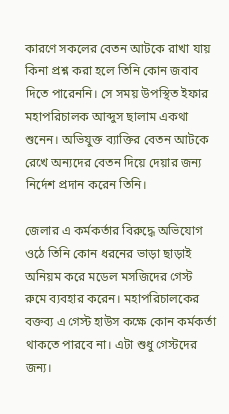কারণে সকলের বেতন আটকে রাখা যায় কিনা প্রশ্ন করা হলে তিনি কোন জবাব দিতে পারেননি। সে সময় উপস্থিত ইফার মহাপরিচালক আব্দুস ছালাম একথা শুনেন। অভিযুক্ত ব্যাক্তির বেতন আটকে রেখে অন্যদের বেতন দিয়ে দেয়ার জন্য নির্দেশ প্রদান করেন তিনি।

জেলার এ কর্মকর্তার বিরুদ্ধে অভিযোগ ওঠে তিনি কোন ধরনের ভাড়া ছাড়াই অনিয়ম করে মডেল মসজিদের গেস্ট রুমে ব্যবহার করেন। মহাপরিচালকের বক্তব্য এ গেস্ট হাউস কক্ষে কোন কর্মকর্তা থাকতে পারবে না। এটা শুধু গেস্টদের জন্য।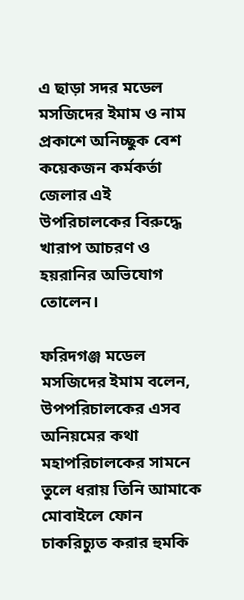এ ছাড়া সদর মডেল মসজিদের ইমাম ও নাম প্রকাশে অনিচ্ছুক বেশ কয়েকজন কর্মকর্তা জেলার এই উপরিচালকের বিরুদ্ধে খারাপ আচরণ ও হয়রানির অভিযোগ তোলেন।

ফরিদগঞ্জ মডেল মসজিদের ইমাম বলেন, উপপরিচালকের এসব অনিয়মের কথা মহাপরিচালকের সামনে তুলে ধরায় তিনি আমাকে মোবাইলে ফোন চাকরিচ্যুত করার হুমকি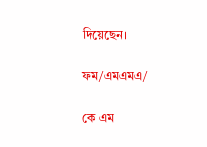দিয়েছেন।

ফম/এমএমএ/

কে এম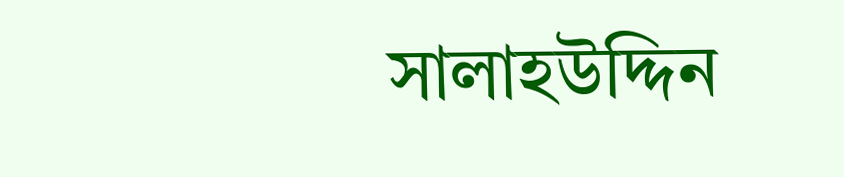সালাহউদ্দিন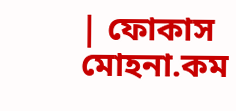| ফোকাস মোহনা.কম